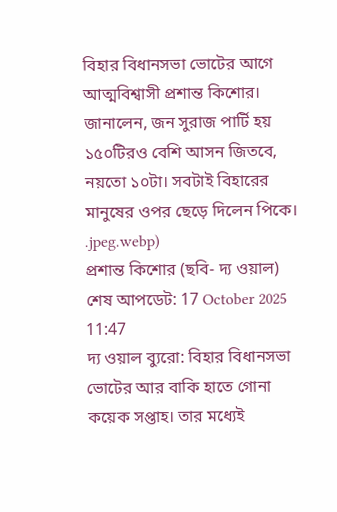বিহার বিধানসভা ভোটের আগে আত্মবিশ্বাসী প্রশান্ত কিশোর। জানালেন, জন সুরাজ পার্টি হয় ১৫০টিরও বেশি আসন জিতবে, নয়তো ১০টা। সবটাই বিহারের মানুষের ওপর ছেড়ে দিলেন পিকে।
.jpeg.webp)
প্রশান্ত কিশোর (ছবি- দ্য ওয়াল)
শেষ আপডেট: 17 October 2025 11:47
দ্য ওয়াল ব্যুরো: বিহার বিধানসভা ভোটের আর বাকি হাতে গোনা কয়েক সপ্তাহ। তার মধ্যেই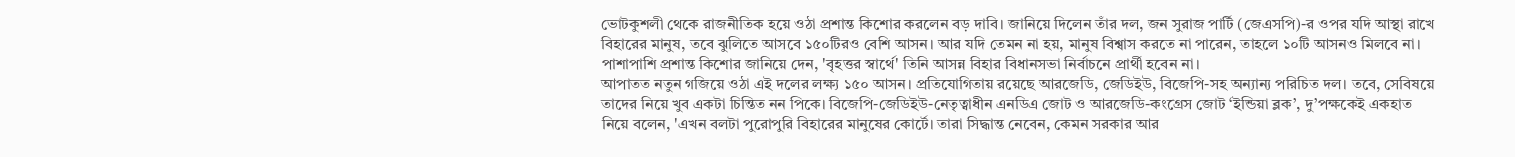ভোটকুশলী থেকে রাজনীতিক হয়ে ওঠা প্রশান্ত কিশোর করলেন বড় দাবি। জানিয়ে দিলেন তাঁর দল, জন সুরাজ পার্টি (জেএসপি)-র ওপর যদি আস্থা রাখে বিহারের মানুষ, তবে ঝুলিতে আসবে ১৫০টিরও বেশি আসন। আর যদি তেমন না হয়, মানুষ বিশ্বাস করতে না পারেন, তাহলে ১০টি আসনও মিলবে না।
পাশাপাশি প্রশান্ত কিশোর জানিয়ে দেন, 'বৃহত্তর স্বার্থে' তিনি আসন্ন বিহার বিধানসভা নির্বাচনে প্রার্থী হবেন না।
আপাতত নতুন গজিয়ে ওঠা এই দলের লক্ষ্য ১৫০ আসন। প্রতিযোগিতায় রয়েছে আরজেডি, জেডিইউ, বিজেপি-সহ অন্যান্য পরিচিত দল। তবে, সেবিষয়ে তাদের নিয়ে খুব একটা চিন্তিত নন পিকে। বিজেপি-জেডিইউ-নেতৃত্বাধীন এনডিএ জোট ও আরজেডি-কংগ্রেস জোট ‘ইন্ডিয়া ব্লক’, দু’পক্ষকেই একহাত নিয়ে বলেন, 'এখন বলটা পুরোপুরি বিহারের মানুষের কোর্টে। তারা সিদ্ধান্ত নেবেন, কেমন সরকার আর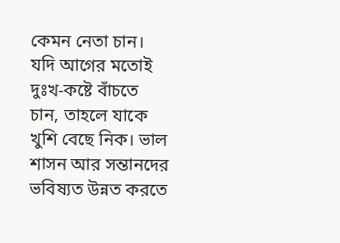কেমন নেতা চান। যদি আগের মতোই দুঃখ-কষ্টে বাঁচতে চান, তাহলে যাকে খুশি বেছে নিক। ভাল শাসন আর সন্তানদের ভবিষ্যত উন্নত করতে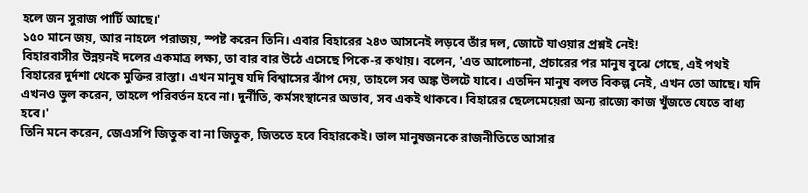হলে জন সুরাজ পার্টি আছে।'
১৫০ মানে জয়, আর নাহলে পরাজয়, স্পষ্ট করেন তিনি। এবার বিহারের ২৪৩ আসনেই লড়বে তাঁর দল, জোটে যাওয়ার প্রশ্নই নেই!
বিহারবাসীর উন্নয়নই দলের একমাত্র লক্ষ্য, তা বার বার উঠে এসেছে পিকে-র কথায়। বলেন, 'এত আলোচনা, প্রচারের পর মানুষ বুঝে গেছে, এই পথই বিহারের দুর্দশা থেকে মুক্তির রাস্তা। এখন মানুষ যদি বিশ্বাসের ঝাঁপ দেয়, তাহলে সব অঙ্ক উলটে যাবে। এতদিন মানুষ বলত বিকল্প নেই, এখন তো আছে। যদি এখনও ভুল করেন, তাহলে পরিবর্তন হবে না। দুর্নীতি, কর্মসংস্থানের অভাব, সব একই থাকবে। বিহারের ছেলেমেয়েরা অন্য রাজ্যে কাজ খুঁজতে যেতে বাধ্য হবে।'
তিনি মনে করেন, জেএসপি জিতুক বা না জিতুক, জিততে হবে বিহারকেই। ভাল মানুষজনকে রাজনীতিতে আসার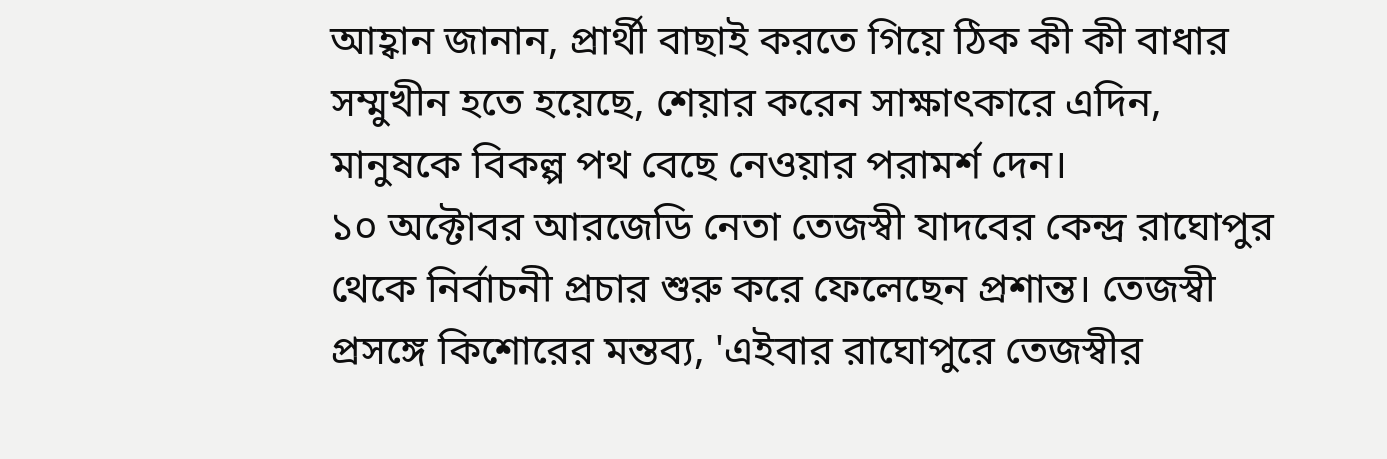আহ্বান জানান, প্রার্থী বাছাই করতে গিয়ে ঠিক কী কী বাধার সম্মুখীন হতে হয়েছে, শেয়ার করেন সাক্ষাৎকারে এদিন, মানুষকে বিকল্প পথ বেছে নেওয়ার পরামর্শ দেন।
১০ অক্টোবর আরজেডি নেতা তেজস্বী যাদবের কেন্দ্র রাঘোপুর থেকে নির্বাচনী প্রচার শুরু করে ফেলেছেন প্রশান্ত। তেজস্বী প্রসঙ্গে কিশোরের মন্তব্য, 'এইবার রাঘোপুরে তেজস্বীর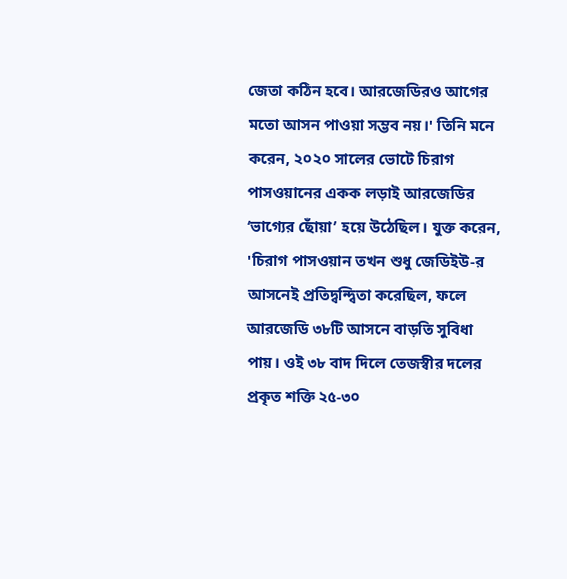জেতা কঠিন হবে। আরজেডিরও আগের মতো আসন পাওয়া সম্ভব নয়।' তিনি মনে করেন, ২০২০ সালের ভোটে চিরাগ পাসওয়ানের একক লড়াই আরজেডির ‘ভাগ্যের ছোঁয়া’ হয়ে উঠেছিল। যুক্ত করেন, 'চিরাগ পাসওয়ান তখন শুধু জেডিইউ-র আসনেই প্রতিদ্বন্দ্বিতা করেছিল, ফলে আরজেডি ৩৮টি আসনে বাড়তি সুবিধা পায়। ওই ৩৮ বাদ দিলে তেজস্বীর দলের প্রকৃত শক্তি ২৫-৩০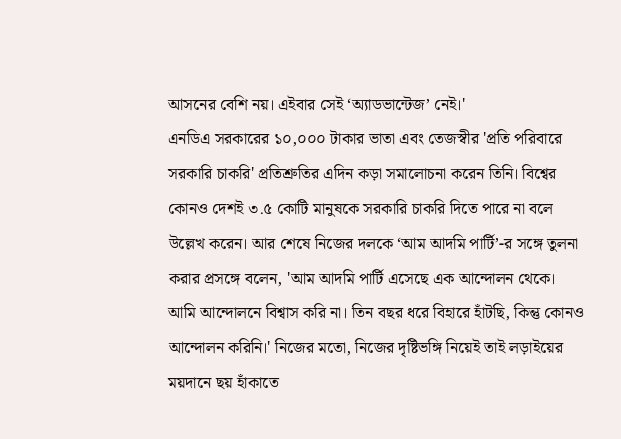আসনের বেশি নয়। এইবার সেই ‘অ্যাডভান্টেজ’ নেই।'
এনডিএ সরকারের ১০,০০০ টাকার ভাতা এবং তেজস্বীর 'প্রতি পরিবারে সরকারি চাকরি' প্রতিশ্রুতির এদিন কড়া সমালোচনা করেন তিনি। বিশ্বের কোনও দেশই ৩.৫ কোটি মানুষকে সরকারি চাকরি দিতে পারে না বলে উল্লেখ করেন। আর শেষে নিজের দলকে ‘আম আদমি পার্টি’-র সঙ্গে তুলনা করার প্রসঙ্গে বলেন, 'আম আদমি পার্টি এসেছে এক আন্দোলন থেকে। আমি আন্দোলনে বিশ্বাস করি না। তিন বছর ধরে বিহারে হাঁটছি, কিন্তু কোনও আন্দোলন করিনি।' নিজের মতো, নিজের দৃষ্টিভঙ্গি নিয়েই তাই লড়াইয়ের ময়দানে ছয় হাঁকাতে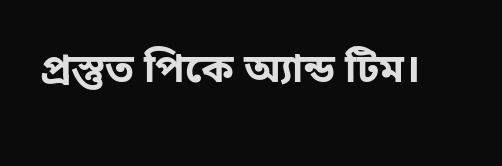প্রস্তুত পিকে অ্যান্ড টিম।